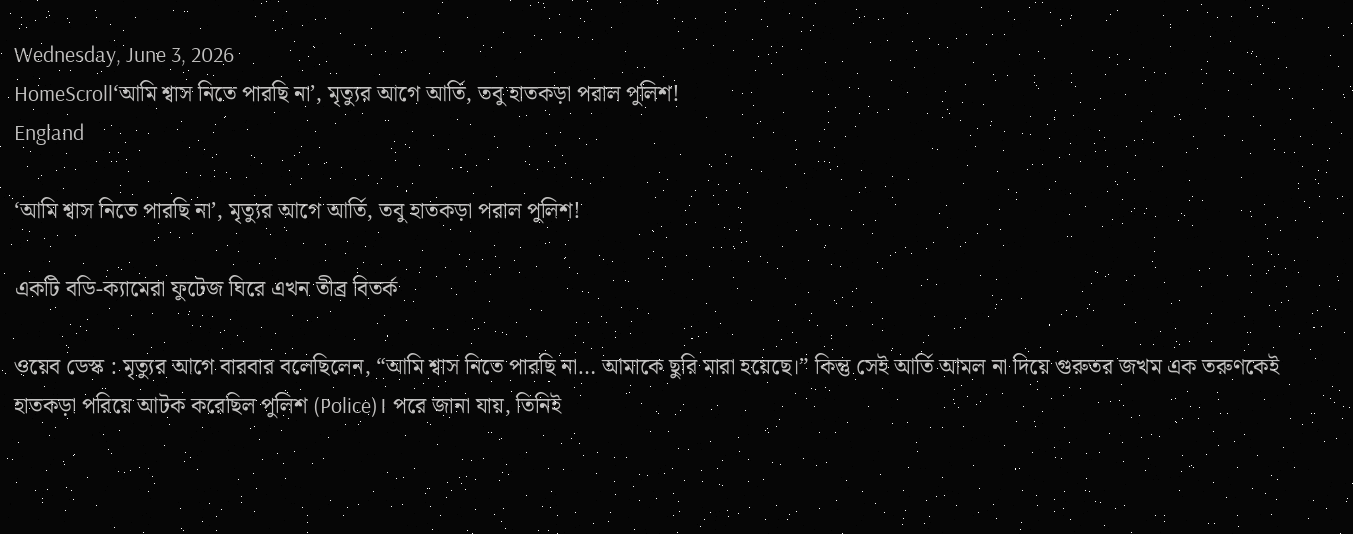Wednesday, June 3, 2026
HomeScroll‘আমি শ্বাস নিতে পারছি না’, মৃত্যুর আগে আর্তি, তবু হাতকড়া পরাল পুলিশ!
England

‘আমি শ্বাস নিতে পারছি না’, মৃত্যুর আগে আর্তি, তবু হাতকড়া পরাল পুলিশ!

একটি বডি-ক্যামেরা ফুটেজ ঘিরে এখন তীব্র বিতর্ক

ওয়েব ডেস্ক : মৃত্যুর আগে বারবার বলেছিলেন, “আমি শ্বাস নিতে পারছি না… আমাকে ছুরি মারা হয়েছে।” কিন্তু সেই আর্তি আমল না দিয়ে গুরুতর জখম এক তরুণকেই হাতকড়া পরিয়ে আটক করেছিল পুলিশ (Police)। পরে জানা যায়, তিনিই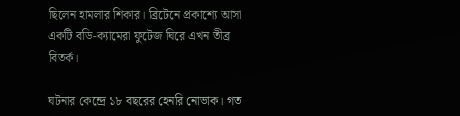ছিলেন হামলার শিকার। ব্রিটেনে প্রকাশ্যে আসা একটি বডি-ক্যামেরা ফুটেজ ঘিরে এখন তীব্র বিতর্ক।

ঘটনার কেন্দ্রে ১৮ বছরের হেনরি নোভাক। গত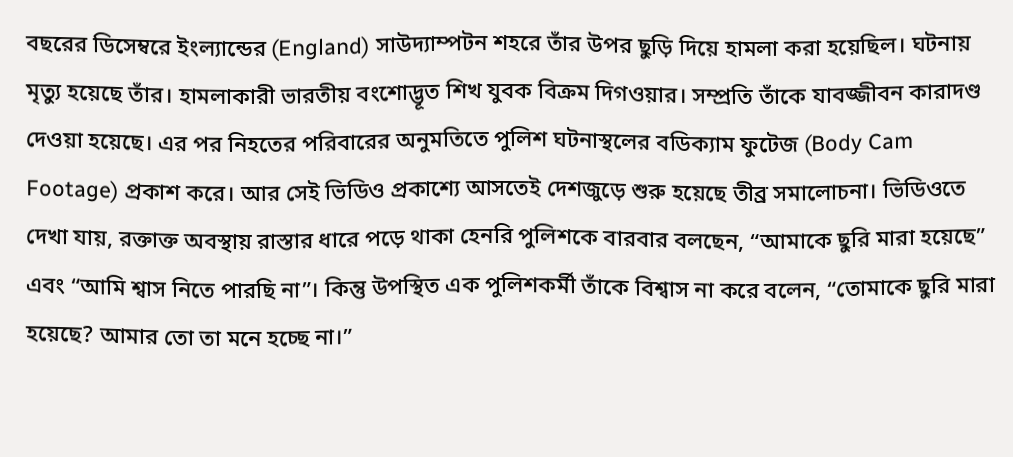বছরের ডিসেম্বরে ইংল্যান্ডের (England) সাউদ্যাম্পটন শহরে তাঁর উপর ছুড়ি দিয়ে হামলা করা হয়েছিল। ঘটনায় মৃত্যু হয়েছে তাঁর। হামলাকারী ভারতীয় বংশোদ্ভূত শিখ যুবক বিক্রম দিগওয়ার। সম্প্রতি তাঁকে যাবজ্জীবন কারাদণ্ড দেওয়া হয়েছে। এর পর নিহতের পরিবারের অনুমতিতে পুলিশ ঘটনাস্থলের বডিক্যাম ফুটেজ (Body Cam Footage) প্রকাশ করে। আর সেই ভিডিও প্রকাশ্যে আসতেই দেশজুড়ে শুরু হয়েছে তীব্র সমালোচনা। ভিডিওতে দেখা যায়, রক্তাক্ত অবস্থায় রাস্তার ধারে পড়ে থাকা হেনরি পুলিশকে বারবার বলছেন, “আমাকে ছুরি মারা হয়েছে” এবং “আমি শ্বাস নিতে পারছি না”। কিন্তু উপস্থিত এক পুলিশকর্মী তাঁকে বিশ্বাস না করে বলেন, “তোমাকে ছুরি মারা হয়েছে? আমার তো তা মনে হচ্ছে না।”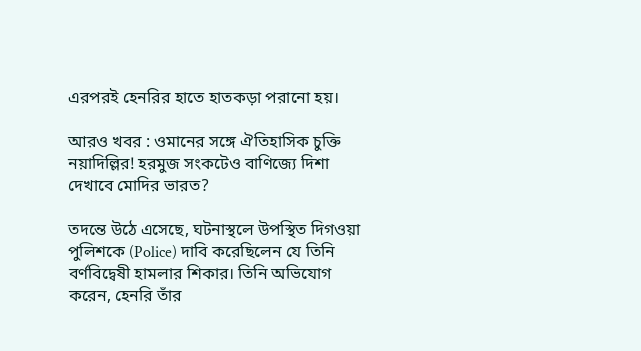এরপরই হেনরির হাতে হাতকড়া পরানো হয়।

আরও খবর : ওমানের সঙ্গে ঐতিহাসিক চুক্তি নয়াদিল্লির! হরমুজ সংকটেও বাণিজ্যে দিশা দেখাবে মোদির ভারত?

তদন্তে উঠে এসেছে, ঘটনাস্থলে উপস্থিত দিগওয়া পুলিশকে (Police) দাবি করেছিলেন যে তিনি বর্ণবিদ্বেষী হামলার শিকার। তিনি অভিযোগ করেন, হেনরি তাঁর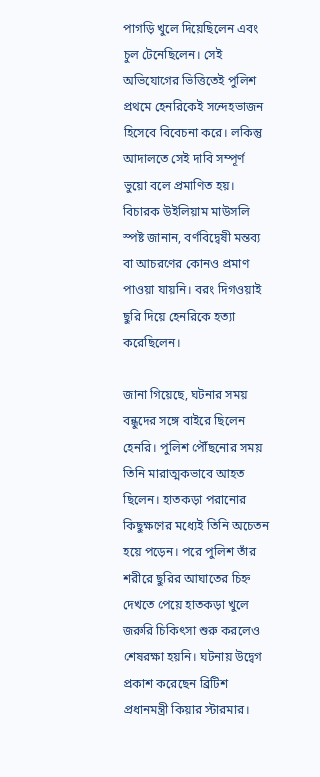পাগড়ি খুলে দিয়েছিলেন এবং চুল টেনেছিলেন। সেই অভিযোগের ভিত্তিতেই পুলিশ প্রথমে হেনরিকেই সন্দেহভাজন হিসেবে বিবেচনা করে। লকিন্তু আদালতে সেই দাবি সম্পূর্ণ ভুয়ো বলে প্রমাণিত হয়। বিচারক উইলিয়াম মাউসলি স্পষ্ট জানান, বর্ণবিদ্বেষী মন্তব্য বা আচরণের কোনও প্রমাণ পাওয়া যায়নি। বরং দিগওয়াই ছুরি দিয়ে হেনরিকে হত্যা করেছিলেন।

জানা গিয়েছে, ঘটনার সময় বন্ধুদের সঙ্গে বাইরে ছিলেন হেনরি। পুলিশ পৌঁছনোর সময় তিনি মারাত্মকভাবে আহত ছিলেন। হাতকড়া পরানোর কিছুক্ষণের মধ্যেই তিনি অচেতন হয়ে পড়েন। পরে পুলিশ তাঁর শরীরে ছুরির আঘাতের চিহ্ন দেখতে পেয়ে হাতকড়া খুলে জরুরি চিকিৎসা শুরু করলেও শেষরক্ষা হয়নি। ঘটনায় উদ্বেগ প্রকাশ করেছেন ব্রিটিশ প্রধানমন্ত্রী কিয়ার স্টারমার।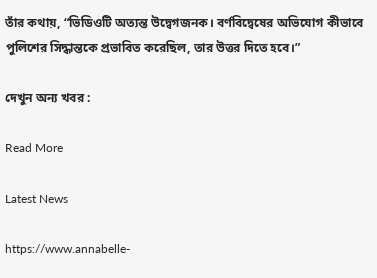তাঁর কথায়, “ভিডিওটি অত্যন্ত উদ্বেগজনক। বর্ণবিদ্বেষের অভিযোগ কীভাবে পুলিশের সিদ্ধান্তকে প্রভাবিত করেছিল, তার উত্তর দিতে হবে।”

দেখুন অন্য খবর :

Read More

Latest News

https://www.annabelle-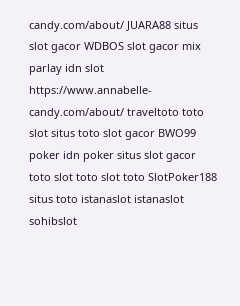candy.com/about/ JUARA88 situs slot gacor WDBOS slot gacor mix parlay idn slot https://www.annabelle-candy.com/about/ traveltoto toto slot situs toto slot gacor BWO99 poker idn poker situs slot gacor toto slot toto slot toto SlotPoker188 situs toto istanaslot istanaslot sohibslot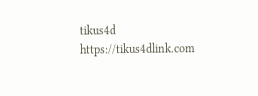tikus4d https://tikus4dlink.com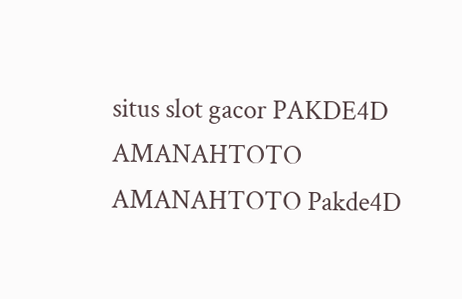situs slot gacor PAKDE4D AMANAHTOTO AMANAHTOTO Pakde4D